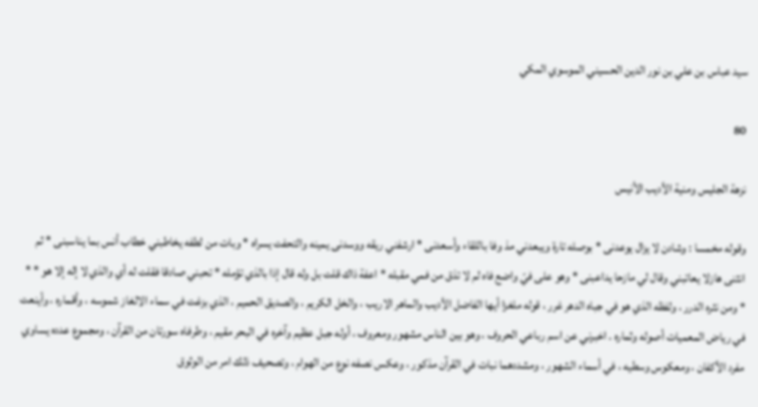سيد عباس بن علي بن نور الدين الحسيني الموسوي المكي

80

نزهة الجليس ومنية الأديب الأنيس

وقوله مخمسا : وشادن لا يزال يوعدنى * بوصله تارة ويبعدني مذ وفا باللقاء وأسعدنى * ارشفني ريقه ووسدنى يمينه والتحفت يسراه * وبات من لطفه يخاطبني خطاب أنس بما يناسبنى * ثم انثنى هازلا يعاتبني وقال لي مازحا يداعبنى * وهو على فيّ واضع فاه لم لا تذق من فمي مقبله * اعفة ذاك قلت بل وله قال إذا بالذي تؤمله * تحبني صادقا فقلت له أي والذي لا إله إلا هو * * * ومن نثره الدرر ، ولفظه الذي هو في جباه الدهر غرر ، قوله ملغزا أيها الفاضل الأديب والماهر الاريب ، والخل الكريم ، والصديق الحميم ، الذي بزغت في سماء الالغاز شموسه ، وأقماره ، وأينعت في رياض المعميات أصوله وثماره . اخبرني عن اسم رباعي الحروف ، وهو بين الناس مشهور ومعروف ، أوله جبل عظيم وآخره في البحر مقيم ، وطرفاه سورتان من القرآن ، ومجموع عدده يساوي مفرد الأكفان ، ومعكوس وسطيه ، في أسماء الشهور ، ومشددهما نبات في القرآن مذكور ، وعكس نصفه نوع من الهوام ، وتصحيف ذلك امر من الوثوق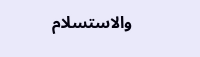والاستسلام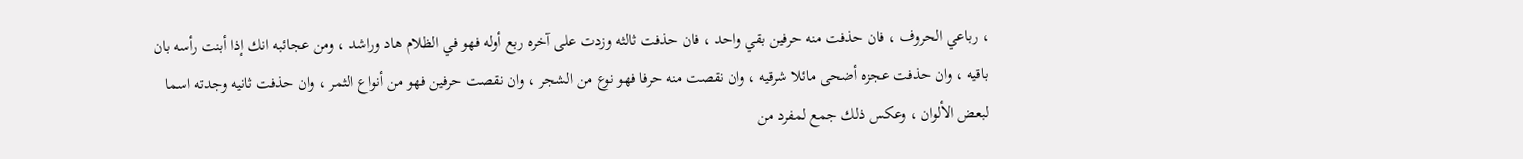، رباعي الحروف ، فان حذفت منه حرفين بقي واحد ، فان حذفت ثالثه وزدت على آخره ربع أوله فهو في الظلام هاد وراشد ، ومن عجائبه انك إذا أبنت رأسه بان باقيه ، وان حذفت عجزه أضحى مائلا شرقيه ، وان نقصت منه حرفا فهو نوع من الشجر ، وان نقصت حرفين فهو من أنواع الثمر ، وان حذفت ثانيه وجدته اسما لبعض الألوان ، وعكس ذلك جمع لمفرد من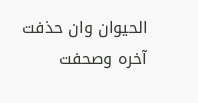الحيوان وان حذفت آخره وصحفت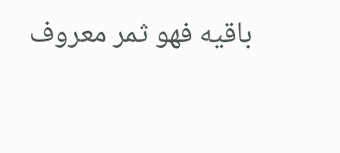باقيه فهو ثمر معروف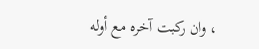، وان ركبت آخره مع أوله